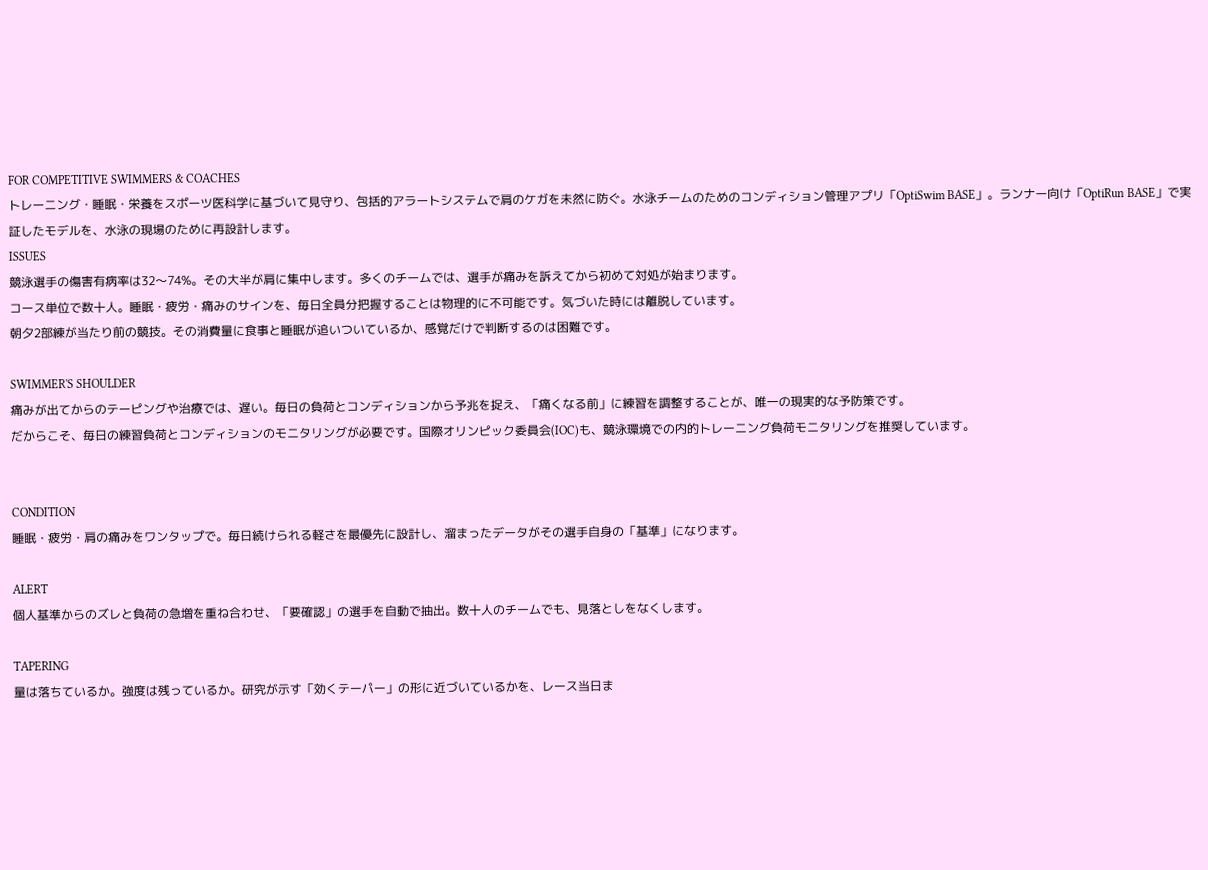FOR COMPETITIVE SWIMMERS & COACHES
トレーニング・睡眠・栄養をスポーツ医科学に基づいて見守り、包括的アラートシステムで肩のケガを未然に防ぐ。水泳チームのためのコンディション管理アプリ「OptiSwim BASE」。ランナー向け「OptiRun BASE」で実証したモデルを、水泳の現場のために再設計します。
ISSUES
競泳選手の傷害有病率は32〜74%。その大半が肩に集中します。多くのチームでは、選手が痛みを訴えてから初めて対処が始まります。
コース単位で数十人。睡眠・疲労・痛みのサインを、毎日全員分把握することは物理的に不可能です。気づいた時には離脱しています。
朝夕2部練が当たり前の競技。その消費量に食事と睡眠が追いついているか、感覚だけで判断するのは困難です。

SWIMMER'S SHOULDER
痛みが出てからのテーピングや治療では、遅い。毎日の負荷とコンディションから予兆を捉え、「痛くなる前」に練習を調整することが、唯一の現実的な予防策です。
だからこそ、毎日の練習負荷とコンディションのモニタリングが必要です。国際オリンピック委員会(IOC)も、競泳環境での内的トレーニング負荷モニタリングを推奨しています。


CONDITION
睡眠・疲労・肩の痛みをワンタップで。毎日続けられる軽さを最優先に設計し、溜まったデータがその選手自身の「基準」になります。

ALERT
個人基準からのズレと負荷の急増を重ね合わせ、「要確認」の選手を自動で抽出。数十人のチームでも、見落としをなくします。

TAPERING
量は落ちているか。強度は残っているか。研究が示す「効くテーパー」の形に近づいているかを、レース当日ま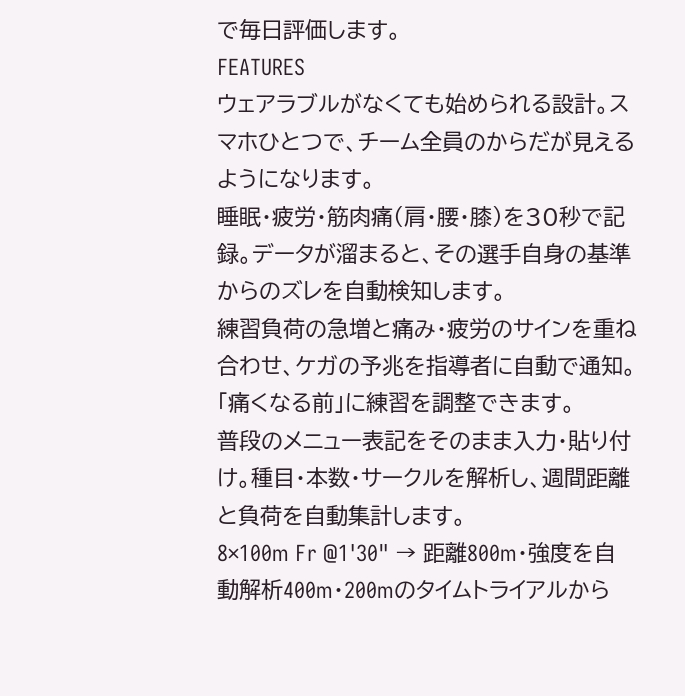で毎日評価します。
FEATURES
ウェアラブルがなくても始められる設計。スマホひとつで、チーム全員のからだが見えるようになります。
睡眠・疲労・筋肉痛(肩・腰・膝)を30秒で記録。データが溜まると、その選手自身の基準からのズレを自動検知します。
練習負荷の急増と痛み・疲労のサインを重ね合わせ、ケガの予兆を指導者に自動で通知。「痛くなる前」に練習を調整できます。
普段のメニュー表記をそのまま入力・貼り付け。種目・本数・サークルを解析し、週間距離と負荷を自動集計します。
8×100m Fr @1'30" → 距離800m・強度を自動解析400m・200mのタイムトライアルから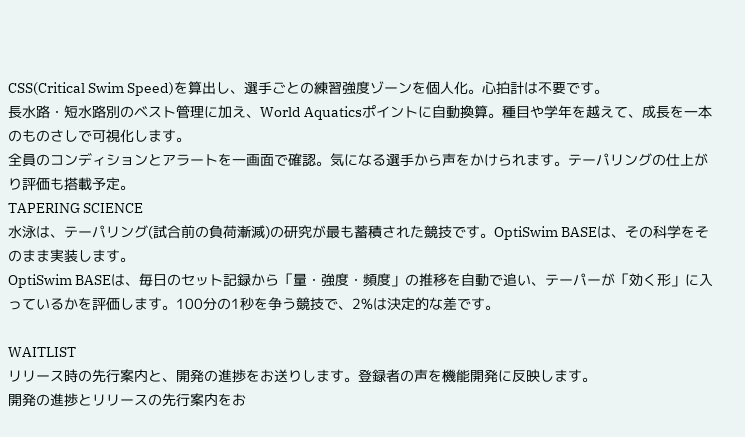CSS(Critical Swim Speed)を算出し、選手ごとの練習強度ゾーンを個人化。心拍計は不要です。
長水路・短水路別のベスト管理に加え、World Aquaticsポイントに自動換算。種目や学年を越えて、成長を一本のものさしで可視化します。
全員のコンディションとアラートを一画面で確認。気になる選手から声をかけられます。テーパリングの仕上がり評価も搭載予定。
TAPERING SCIENCE
水泳は、テーパリング(試合前の負荷漸減)の研究が最も蓄積された競技です。OptiSwim BASEは、その科学をそのまま実装します。
OptiSwim BASEは、毎日のセット記録から「量・強度・頻度」の推移を自動で追い、テーパーが「効く形」に入っているかを評価します。100分の1秒を争う競技で、2%は決定的な差です。

WAITLIST
リリース時の先行案内と、開発の進捗をお送りします。登録者の声を機能開発に反映します。
開発の進捗とリリースの先行案内をお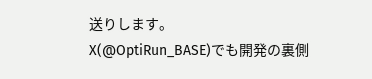送りします。
X(@OptiRun_BASE)でも開発の裏側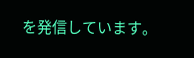を発信しています。